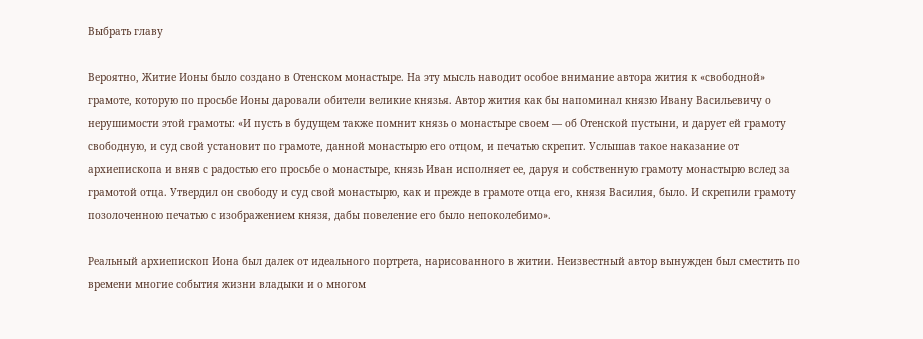Выбрать главу

Вероятно, Житие Ионы было создано в Отенском монастыре. На эту мысль наводит особое внимание автора жития к «свободной» грамоте, которую по просьбе Ионы даровали обители великие князья. Автор жития как бы напоминал князю Ивану Васильевичу о нерушимости этой грамоты: «И пусть в будущем также помнит князь о монастыре своем — об Отенской пустыни, и дарует ей грамоту свободную, и суд свой установит по грамоте, данной монастырю его отцом, и печатью скрепит. Услышав такое наказание от архиепископа и вняв с радостью его просьбе о монастыре, князь Иван исполняет ее, даруя и собственную грамоту монастырю вслед за грамотой отца. Утвердил он свободу и суд свой монастырю, как и прежде в грамоте отца его, князя Василия, было. И скрепили грамоту позолоченною печатью с изображением князя, дабы повеление его было непоколебимо».

Реальный архиепископ Иона был далек от идеального портрета, нарисованного в житии. Неизвестный автор вынужден был сместить по времени многие события жизни владыки и о многом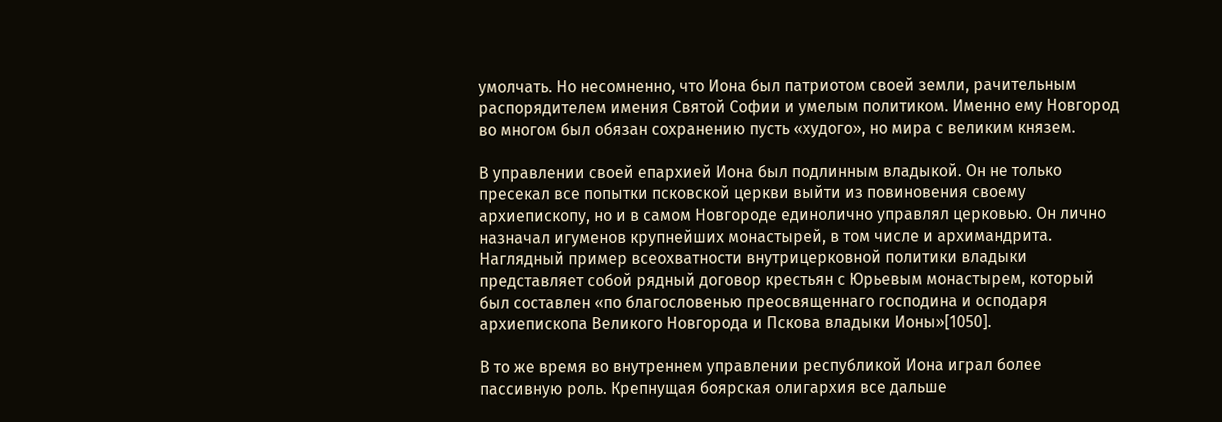умолчать. Но несомненно, что Иона был патриотом своей земли, рачительным распорядителем имения Святой Софии и умелым политиком. Именно ему Новгород во многом был обязан сохранению пусть «худого», но мира с великим князем.

В управлении своей епархией Иона был подлинным владыкой. Он не только пресекал все попытки псковской церкви выйти из повиновения своему архиепископу, но и в самом Новгороде единолично управлял церковью. Он лично назначал игуменов крупнейших монастырей, в том числе и архимандрита. Наглядный пример всеохватности внутрицерковной политики владыки представляет собой рядный договор крестьян с Юрьевым монастырем, который был составлен «по благословенью преосвященнаго господина и осподаря архиепископа Великого Новгорода и Пскова владыки Ионы»[1050].

В то же время во внутреннем управлении республикой Иона играл более пассивную роль. Крепнущая боярская олигархия все дальше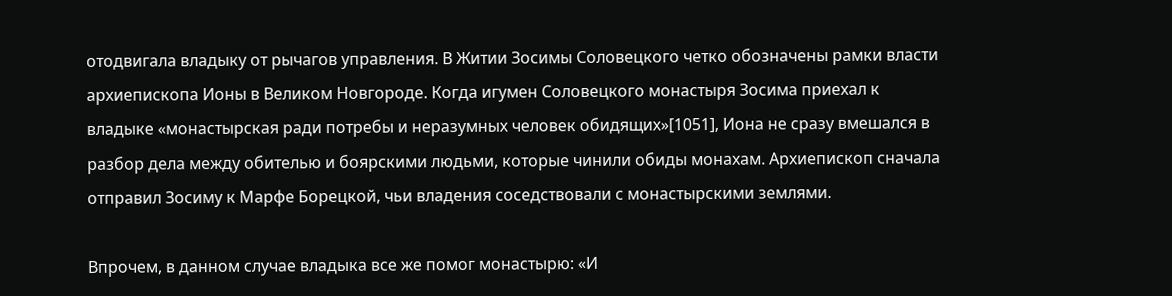отодвигала владыку от рычагов управления. В Житии Зосимы Соловецкого четко обозначены рамки власти архиепископа Ионы в Великом Новгороде. Когда игумен Соловецкого монастыря Зосима приехал к владыке «монастырская ради потребы и неразумных человек обидящих»[1051], Иона не сразу вмешался в разбор дела между обителью и боярскими людьми, которые чинили обиды монахам. Архиепископ сначала отправил Зосиму к Марфе Борецкой, чьи владения соседствовали с монастырскими землями.

Впрочем, в данном случае владыка все же помог монастырю: «И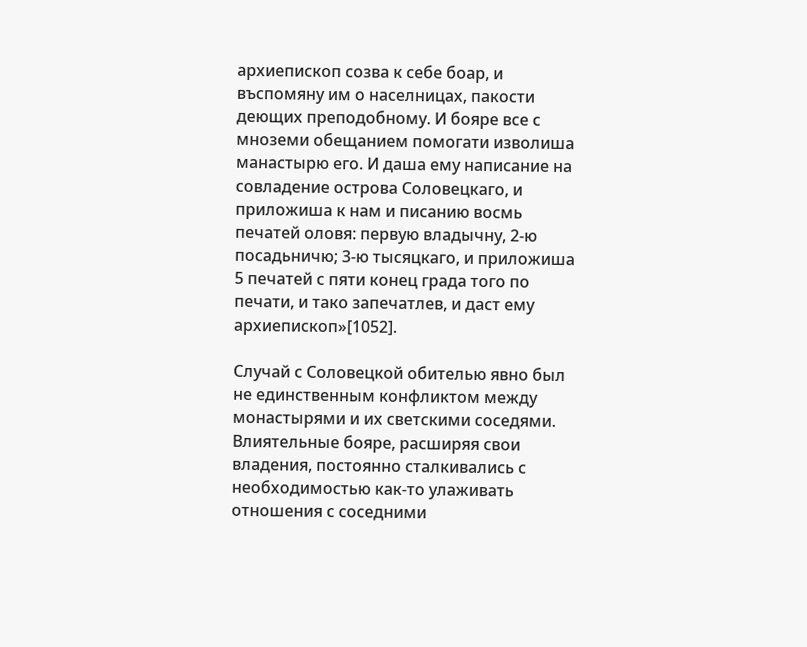архиепископ созва к себе боар, и въспомяну им о населницах, пакости деющих преподобному. И бояре все с мноземи обещанием помогати изволиша манастырю его. И даша ему написание на совладение острова Соловецкаго, и приложиша к нам и писанию восмь печатей оловя: первую владычну, 2-ю посадьничю; 3-ю тысяцкаго, и приложиша 5 печатей с пяти конец града того по печати, и тако запечатлев, и даст ему архиепископ»[1052].

Случай с Соловецкой обителью явно был не единственным конфликтом между монастырями и их светскими соседями. Влиятельные бояре, расширяя свои владения, постоянно сталкивались с необходимостью как-то улаживать отношения с соседними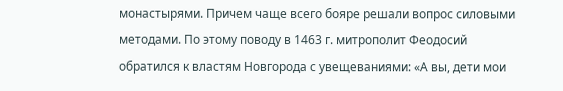монастырями. Причем чаще всего бояре решали вопрос силовыми методами. По этому поводу в 1463 г. митрополит Феодосий обратился к властям Новгорода с увещеваниями: «А вы, дети мои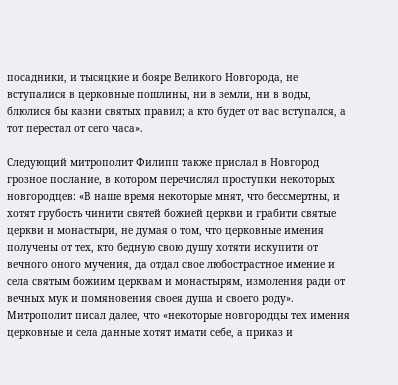посадники, и тысяцкие и бояре Великого Новгорода, не вступалися в церковные пошлины, ни в земли, ни в воды, блюлися бы казни святых правил; а кто будет от вас вступался, а тот перестал от сего часа».

Следующий митрополит Филипп также прислал в Новгород грозное послание, в котором перечислял проступки некоторых новгородцев: «В наше время некоторые мнят, что бессмертны, и хотят грубость чинити святей божией церкви и грабити святые церкви и монастыри, не думая о том, что церковные имения получены от тех, кто бедную свою душу хотяти искупити от вечного оного мучения, да отдал свое любострастное имение и села святым божиим церквам и монастырям, измоления ради от вечных мук и помяновения своея душа и своего роду». Митрополит писал далее, что «некоторые новгородцы тех имения церковные и села данные хотят имати себе, а приказ и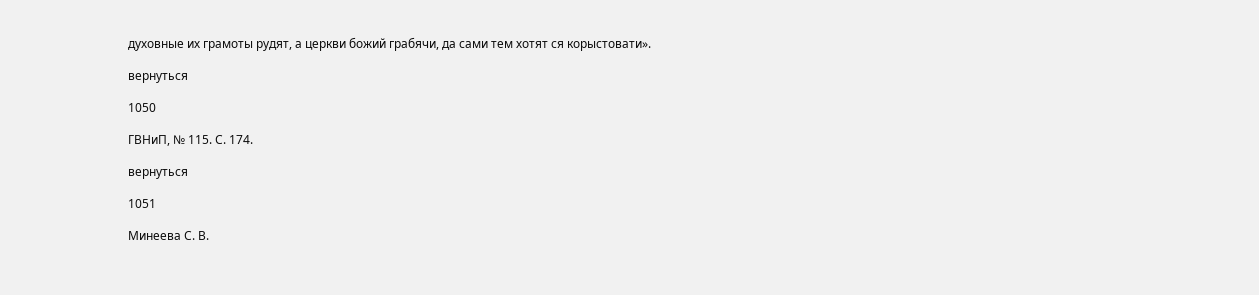духовные их грамоты рудят, а церкви божий грабячи, да сами тем хотят ся корыстовати».

вернуться

1050

ГВНиП, № 115. С. 174.

вернуться

1051

Минеева С. В.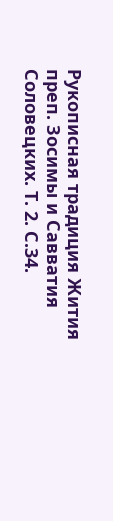Рукописная традиция Жития преп. Зосимы и Савватия Соловецких. Т. 2. С.34.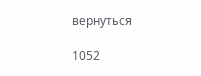вернуться

1052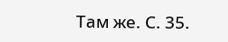Там же. С. 35.